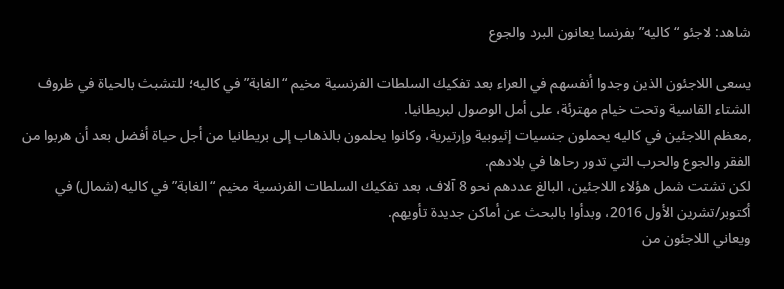شاهد: لاجئو “كاليه” بفرنسا يعانون البرد والجوع

يسعى اللاجئون الذين وجدوا أنفسهم في العراء بعد تفكيك السلطات الفرنسية مخيم “الغابة” في كاليه؛ للتشبث بالحياة في ظروف الشتاء القاسية وتحت خيام مهترئة، على أمل الوصول لبريطانيا.
,معظم اللاجئين في كاليه يحملون جنسيات إثيوبية وإرتيرية، وكانوا يحلمون بالذهاب إلى بريطانيا من أجل حياة أفضل بعد أن هربوا من الفقر والجوع والحرب التي تدور رحاها في بلادهم.
لكن تشتت شمل هؤلاء اللاجئين، البالغ عددهم نحو 8 آلاف، بعد تفكيك السلطات الفرنسية مخيم “الغابة” في كاليه (شمال) في أكتوبر/تشرين الأول 2016، وبدأوا بالبحث عن أماكن جديدة تأويهم.
ويعاني اللاجئون من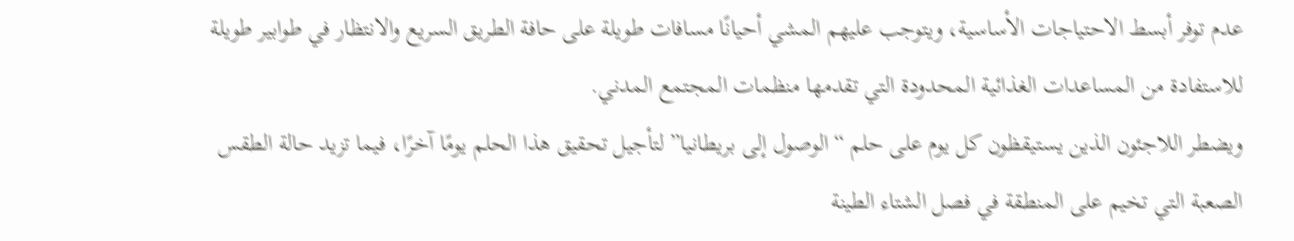عدم توفر أبسط الاحتياجات الأساسية، ويتوجب عليهم المشي أحيانًا مسافات طويلة على حافة الطريق السريع والانتظار في طوابير طويلة للاستفادة من المساعدات الغذائية المحدودة التي تقدمها منظمات المجتمع المدني.
ويضطر اللاجئون الذين يستيقظون كل يوم على حلم “الوصول إلى بريطانيا” لتأجيل تحقيق هذا الحلم يومًا آخرًا، فيما تزيد حالة الطقس الصعبة التي تخيم على المنطقة في فصل الشتاء الطينة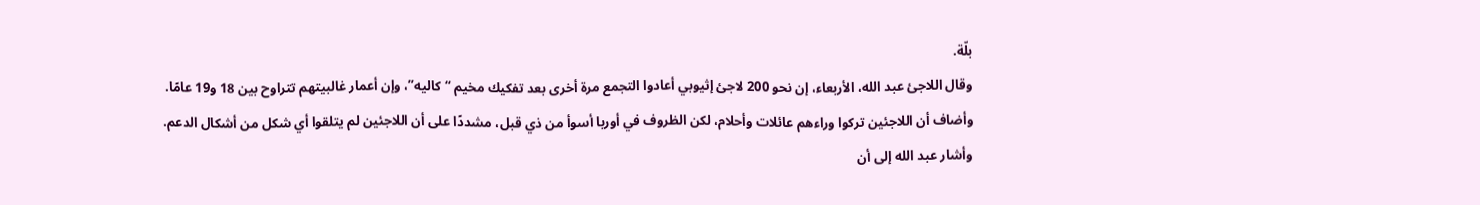بلّة.
وقال اللاجئ عبد الله، الأربعاء، إن نحو 200 لاجئ إثيوبي أعادوا التجمع مرة أخرى بعد تفكيك مخيم “كاليه”، وإن أعمار غالبيتهم تتراوح بين 18 و19 عامًا.
وأضاف أن اللاجئين تركوا وراءهم عائلات وأحلام، لكن الظروف في أوربا أسوأ من ذي قبل، مشددًا على أن اللاجئين لم يتلقوا أي شكل من أشكال الدعم.
وأشار عبد الله إلى أن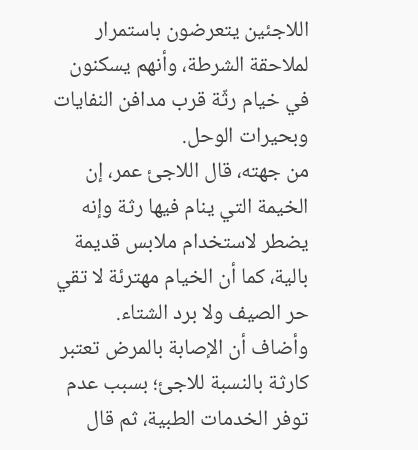اللاجئين يتعرضون باستمرار لملاحقة الشرطة، وأنهم يسكنون في خيام رثّة قرب مدافن النفايات وبحيرات الوحل.
من جهته، قال اللاجئ عمر، إن الخيمة التي ينام فيها رثة وإنه يضطر لاستخدام ملابس قديمة بالية، كما أن الخيام مهترئة لا تقي حر الصيف ولا برد الشتاء.
وأضاف أن الإصابة بالمرض تعتبر كارثة بالنسبة للاجئ؛ بسبب عدم توفر الخدمات الطبية، ثم قال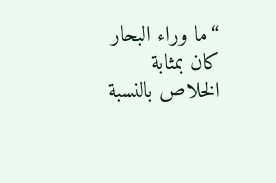“ما وراء البحار كان بمثابة الخلاص بالنسبة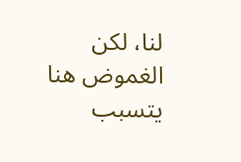لنا، لكن الغموض هنا يتسبب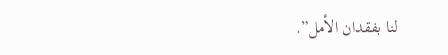لنا بفقدان الأمل”.